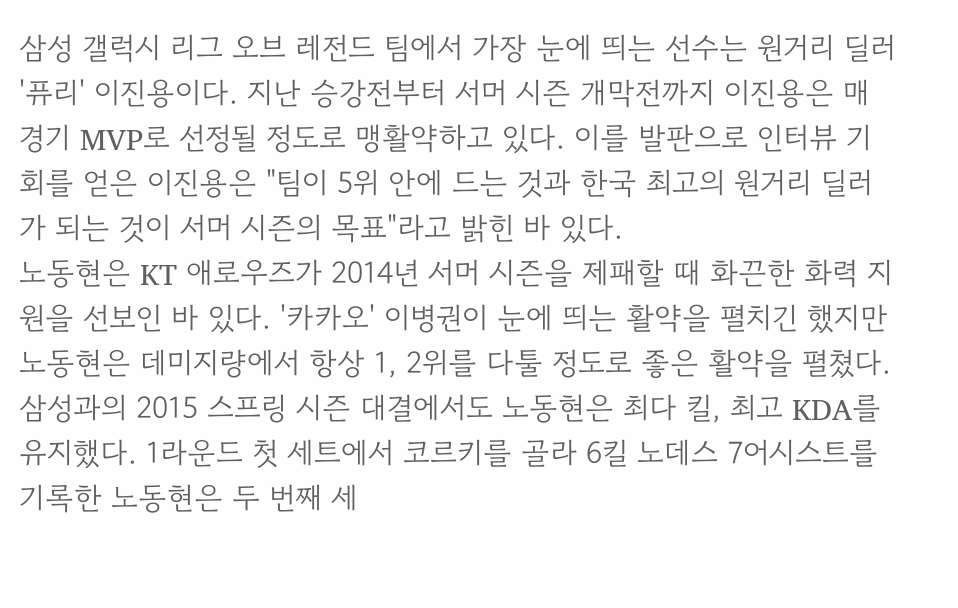삼성 갤럭시 리그 오브 레전드 팀에서 가장 눈에 띄는 선수는 원거리 딜러 '퓨리' 이진용이다. 지난 승강전부터 서머 시즌 개막전까지 이진용은 매 경기 MVP로 선정될 정도로 맹활약하고 있다. 이를 발판으로 인터뷰 기회를 얻은 이진용은 "팀이 5위 안에 드는 것과 한국 최고의 원거리 딜러가 되는 것이 서머 시즌의 목표"라고 밝힌 바 있다.
노동현은 KT 애로우즈가 2014년 서머 시즌을 제패할 때 화끈한 화력 지원을 선보인 바 있다. '카카오' 이병권이 눈에 띄는 활약을 펼치긴 했지만 노동현은 데미지량에서 항상 1, 2위를 다툴 정도로 좋은 활약을 펼쳤다.
삼성과의 2015 스프링 시즌 대결에서도 노동현은 최다 킬, 최고 KDA를 유지했다. 1라운드 첫 세트에서 코르키를 골라 6킬 노데스 7어시스트를 기록한 노동현은 두 번째 세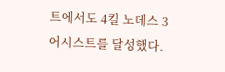트에서도 4킬 노데스 3어시스트를 달성했다.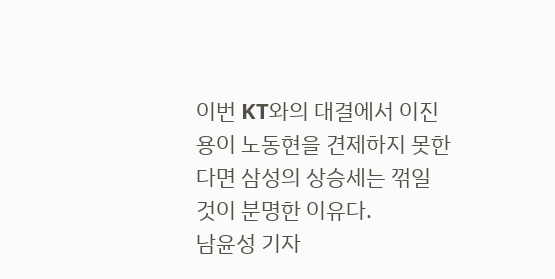이번 KT와의 대결에서 이진용이 노동현을 견제하지 못한다면 삼성의 상승세는 꺾일 것이 분명한 이유다.
남윤성 기자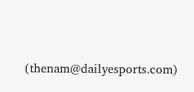(thenam@dailyesports.com)